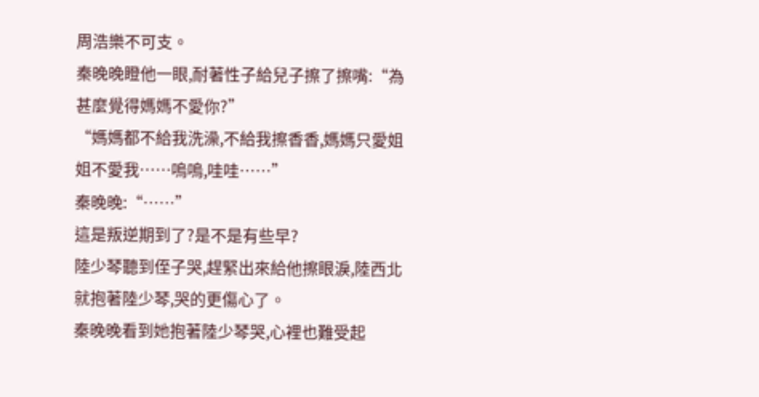周浩樂不可支。
秦晚晚瞪他一眼,耐著性子給兒子擦了擦嘴:“為甚麼覺得媽媽不愛你?”
“媽媽都不給我洗澡,不給我擦香香,媽媽只愛姐姐不愛我……嗚嗚,哇哇……”
秦晚晚:“……”
這是叛逆期到了?是不是有些早?
陸少琴聽到侄子哭,趕緊出來給他擦眼淚,陸西北就抱著陸少琴,哭的更傷心了。
秦晚晚看到她抱著陸少琴哭,心裡也難受起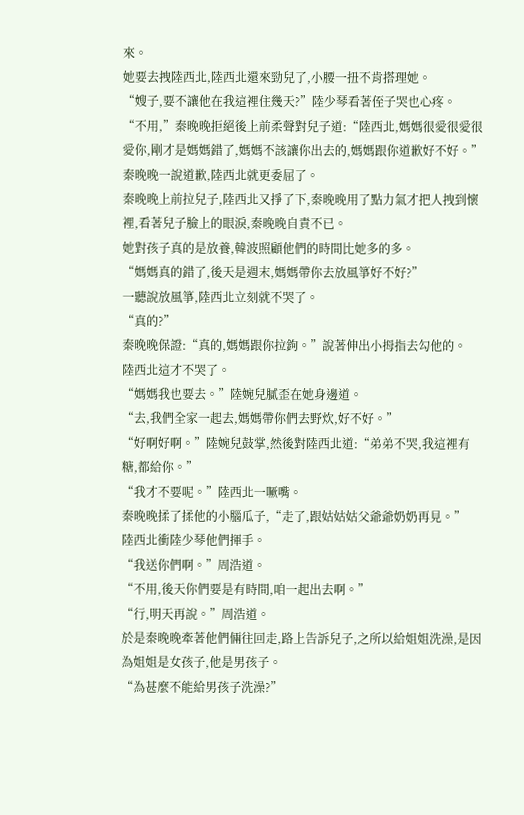來。
她要去拽陸西北,陸西北還來勁兒了,小腰一扭不肯搭理她。
“嫂子,要不讓他在我這裡住幾天?”陸少琴看著侄子哭也心疼。
“不用,”秦晚晚拒絕後上前柔聲對兒子道:“陸西北,媽媽很愛很愛很愛你,剛才是媽媽錯了,媽媽不該讓你出去的,媽媽跟你道歉好不好。”
秦晚晚一說道歉,陸西北就更委屈了。
秦晚晚上前拉兒子,陸西北又掙了下,秦晚晚用了點力氣才把人拽到懷裡,看著兒子臉上的眼淚,秦晚晚自責不已。
她對孩子真的是放養,韓波照顧他們的時間比她多的多。
“媽媽真的錯了,後天是週末,媽媽帶你去放風箏好不好?”
一聽說放風箏,陸西北立刻就不哭了。
“真的?”
秦晚晚保證:“真的,媽媽跟你拉鉤。”說著伸出小拇指去勾他的。
陸西北這才不哭了。
“媽媽我也要去。”陸婉兒膩歪在她身邊道。
“去,我們全家一起去,媽媽帶你們去野炊,好不好。”
“好啊好啊。”陸婉兒鼓掌,然後對陸西北道:“弟弟不哭,我這裡有糖,都給你。”
“我才不要呢。”陸西北一噘嘴。
秦晚晚揉了揉他的小腦瓜子,“走了,跟姑姑姑父爺爺奶奶再見。”
陸西北衝陸少琴他們揮手。
“我送你們啊。”周浩道。
“不用,後天你們要是有時間,咱一起出去啊。”
“行,明天再說。”周浩道。
於是秦晚晚牽著他們倆往回走,路上告訴兒子,之所以給姐姐洗澡,是因為姐姐是女孩子,他是男孩子。
“為甚麼不能給男孩子洗澡?”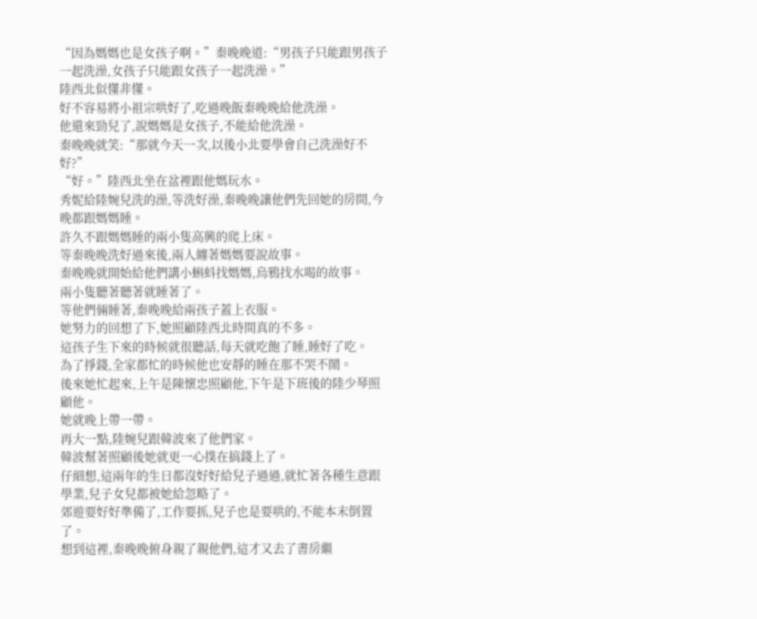“因為媽媽也是女孩子啊。”秦晚晚道:“男孩子只能跟男孩子一起洗澡,女孩子只能跟女孩子一起洗澡。”
陸西北似懂非懂。
好不容易將小祖宗哄好了,吃過晚飯秦晚晚給他洗澡。
他還來勁兒了,說媽媽是女孩子,不能給他洗澡。
秦晚晚就笑:“那就今天一次,以後小北要學會自己洗澡好不好?”
“好。”陸西北坐在盆裡跟他媽玩水。
秀妮給陸婉兒洗的澡,等洗好澡,秦晚晚讓他們先回她的房間,今晚都跟媽媽睡。
許久不跟媽媽睡的兩小隻高興的爬上床。
等秦晚晚洗好過來後,兩人纏著媽媽要說故事。
秦晚晚就開始給他們講小蝌蚪找媽媽,烏鴉找水喝的故事。
兩小隻聽著聽著就睡著了。
等他們倆睡著,秦晚晚給兩孩子蓋上衣服。
她努力的回想了下,她照顧陸西北時間真的不多。
這孩子生下來的時候就很聽話,每天就吃飽了睡,睡好了吃。
為了掙錢,全家都忙的時候他也安靜的睡在那不哭不鬧。
後來她忙起來,上午是陳懷忠照顧他,下午是下班後的陸少琴照顧他。
她就晚上帶一帶。
再大一點,陸婉兒跟韓波來了他們家。
韓波幫著照顧後她就更一心撲在搞錢上了。
仔細想,這兩年的生日都沒好好給兒子過過,就忙著各種生意跟學業,兒子女兒都被她給忽略了。
郊遊要好好準備了,工作要抓,兒子也是要哄的,不能本末倒置了。
想到這裡,秦晚晚俯身親了親他們,這才又去了書房繼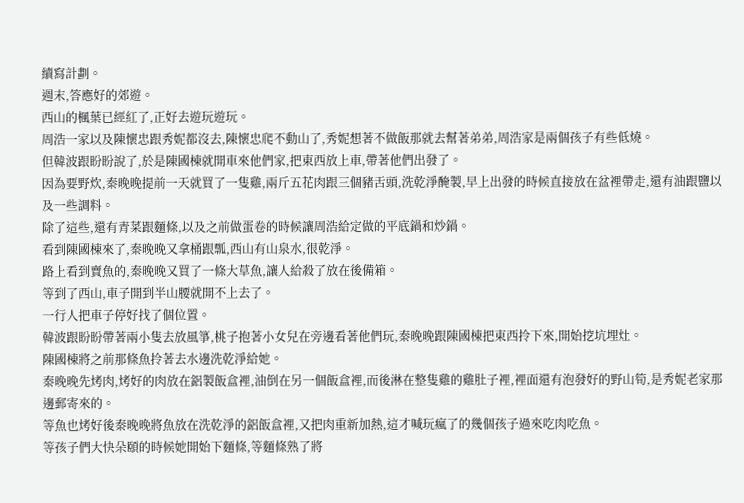續寫計劃。
週末,答應好的郊遊。
西山的楓葉已經紅了,正好去遊玩遊玩。
周浩一家以及陳懷忠跟秀妮都沒去,陳懷忠爬不動山了,秀妮想著不做飯那就去幫著弟弟,周浩家是兩個孩子有些低燒。
但韓波跟盼盼說了,於是陳國棟就開車來他們家,把東西放上車,帶著他們出發了。
因為要野炊,秦晚晚提前一天就買了一隻雞,兩斤五花肉跟三個豬舌頭,洗乾淨醃製,早上出發的時候直接放在盆裡帶走,還有油跟鹽以及一些調料。
除了這些,還有青菜跟麵條,以及之前做蛋卷的時候讓周浩給定做的平底鍋和炒鍋。
看到陳國棟來了,秦晚晚又拿桶跟瓢,西山有山泉水,很乾淨。
路上看到賣魚的,秦晚晚又買了一條大草魚,讓人給殺了放在後備箱。
等到了西山,車子開到半山腰就開不上去了。
一行人把車子停好找了個位置。
韓波跟盼盼帶著兩小隻去放風箏,桃子抱著小女兒在旁邊看著他們玩,秦晚晚跟陳國棟把東西拎下來,開始挖坑埋灶。
陳國棟將之前那條魚拎著去水邊洗乾淨給她。
秦晚晚先烤肉,烤好的肉放在鋁製飯盒裡,油倒在另一個飯盒裡,而後淋在整隻雞的雞肚子裡,裡面還有泡發好的野山筍,是秀妮老家那邊郵寄來的。
等魚也烤好後秦晚晚將魚放在洗乾淨的鋁飯盒裡,又把肉重新加熱,這才喊玩瘋了的幾個孩子過來吃肉吃魚。
等孩子們大快朵頤的時候她開始下麵條,等麵條熟了將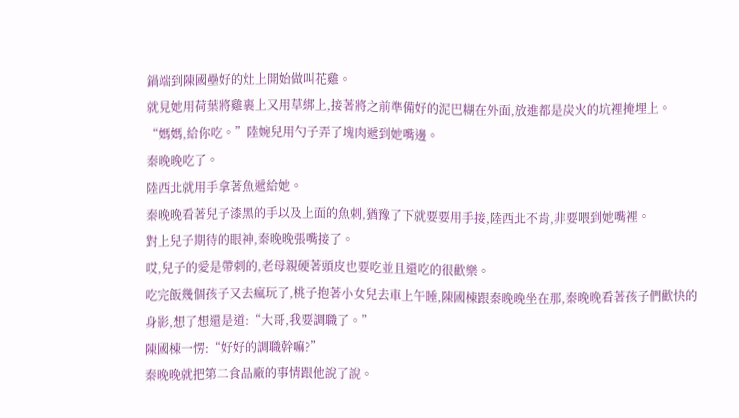鍋端到陳國壘好的灶上開始做叫花雞。
就見她用荷葉將雞裹上又用草綁上,接著將之前準備好的泥巴糊在外面,放進都是炭火的坑裡掩埋上。
“媽媽,給你吃。”陸婉兒用勺子弄了塊肉遞到她嘴邊。
秦晚晚吃了。
陸西北就用手拿著魚遞給她。
秦晚晚看著兒子漆黑的手以及上面的魚刺,猶豫了下就要要用手接,陸西北不肯,非要喂到她嘴裡。
對上兒子期待的眼神,秦晚晚張嘴接了。
哎,兒子的愛是帶刺的,老母親硬著頭皮也要吃並且還吃的很歡樂。
吃完飯幾個孩子又去瘋玩了,桃子抱著小女兒去車上午睡,陳國棟跟秦晚晚坐在那,秦晚晚看著孩子們歡快的身影,想了想還是道:“大哥,我要調職了。”
陳國棟一愣:“好好的調職幹嘛?”
秦晚晚就把第二食品廠的事情跟他說了說。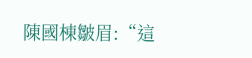陳國棟皺眉:“這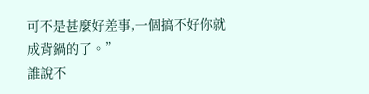可不是甚麼好差事,一個搞不好你就成背鍋的了。”
誰說不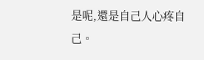是呢,還是自己人心疼自己。